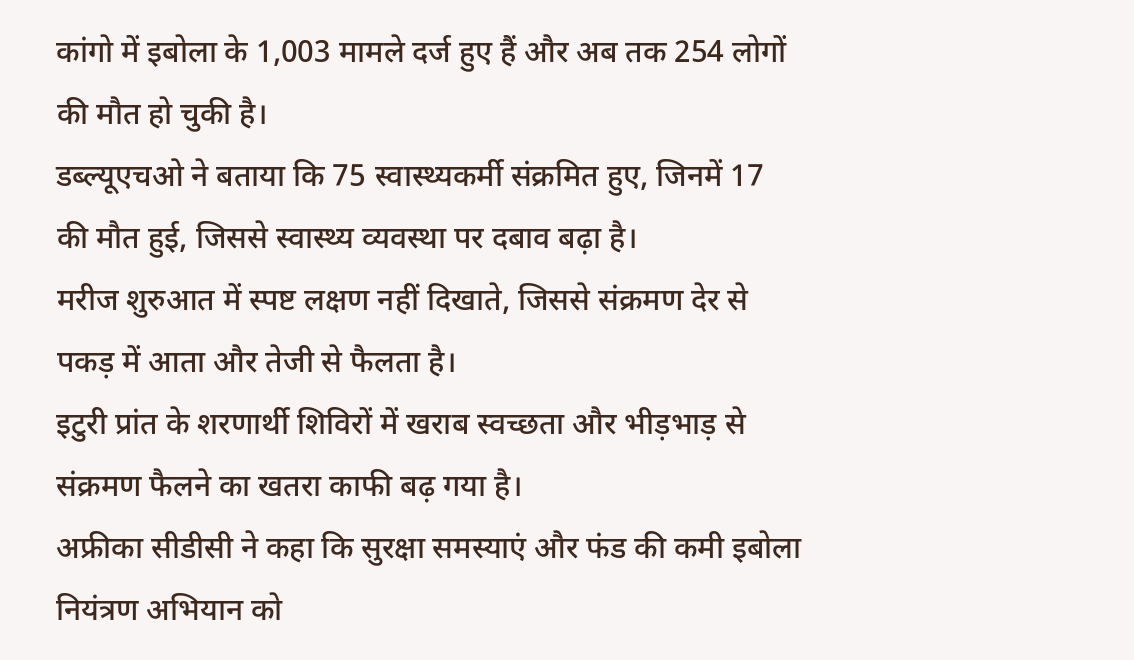कांगो में इबोला के 1,003 मामले दर्ज हुए हैं और अब तक 254 लोगों की मौत हो चुकी है।
डब्ल्यूएचओ ने बताया कि 75 स्वास्थ्यकर्मी संक्रमित हुए, जिनमें 17 की मौत हुई, जिससे स्वास्थ्य व्यवस्था पर दबाव बढ़ा है।
मरीज शुरुआत में स्पष्ट लक्षण नहीं दिखाते, जिससे संक्रमण देर से पकड़ में आता और तेजी से फैलता है।
इटुरी प्रांत के शरणार्थी शिविरों में खराब स्वच्छता और भीड़भाड़ से संक्रमण फैलने का खतरा काफी बढ़ गया है।
अफ्रीका सीडीसी ने कहा कि सुरक्षा समस्याएं और फंड की कमी इबोला नियंत्रण अभियान को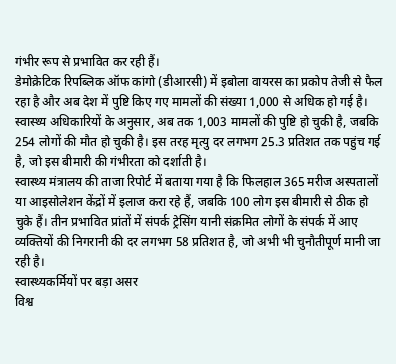गंभीर रूप से प्रभावित कर रही हैं।
डेमोक्रेटिक रिपब्लिक ऑफ कांगो (डीआरसी) में इबोला वायरस का प्रकोप तेजी से फैल रहा है और अब देश में पुष्टि किए गए मामलों की संख्या 1,000 से अधिक हो गई है। स्वास्थ्य अधिकारियों के अनुसार, अब तक 1,003 मामलों की पुष्टि हो चुकी है, जबकि 254 लोगों की मौत हो चुकी है। इस तरह मृत्यु दर लगभग 25.3 प्रतिशत तक पहुंच गई है, जो इस बीमारी की गंभीरता को दर्शाती है।
स्वास्थ्य मंत्रालय की ताजा रिपोर्ट में बताया गया है कि फिलहाल 365 मरीज अस्पतालों या आइसोलेशन केंद्रों में इलाज करा रहे हैं, जबकि 100 लोग इस बीमारी से ठीक हो चुके हैं। तीन प्रभावित प्रांतों में संपर्क ट्रेसिंग यानी संक्रमित लोगों के संपर्क में आए व्यक्तियों की निगरानी की दर लगभग 58 प्रतिशत है, जो अभी भी चुनौतीपूर्ण मानी जा रही है।
स्वास्थ्यकर्मियों पर बड़ा असर
विश्व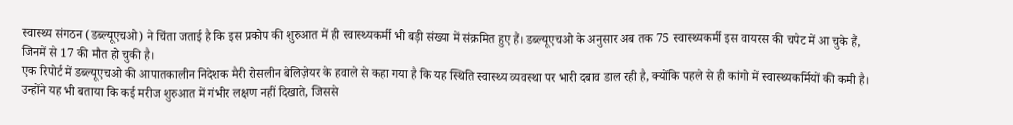स्वास्थ्य संगठन (डब्ल्यूएचओ) ने चिंता जताई है कि इस प्रकोप की शुरुआत में ही स्वास्थ्यकर्मी भी बड़ी संख्या में संक्रमित हुए हैं। डब्ल्यूएचओ के अनुसार अब तक 75 स्वास्थ्यकर्मी इस वायरस की चपेट में आ चुके हैं, जिनमें से 17 की मौत हो चुकी है।
एक रिपोर्ट में डब्ल्यूएचओ की आपातकालीन निदेशक मैरी रोसलीन बेलिज़ेयर के हवाले से कहा गया है कि यह स्थिति स्वास्थ्य व्यवस्था पर भारी दबाव डाल रही है, क्योंकि पहले से ही कांगो में स्वास्थ्यकर्मियों की कमी है। उन्होंने यह भी बताया कि कई मरीज शुरुआत में गंभीर लक्षण नहीं दिखाते, जिससे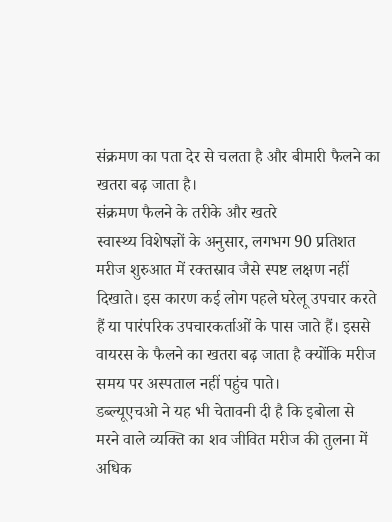संक्रमण का पता देर से चलता है और बीमारी फैलने का खतरा बढ़ जाता है।
संक्रमण फैलने के तरीके और खतरे
स्वास्थ्य विशेषज्ञों के अनुसार, लगभग 90 प्रतिशत मरीज शुरुआत में रक्तस्राव जैसे स्पष्ट लक्षण नहीं दिखाते। इस कारण कई लोग पहले घरेलू उपचार करते हैं या पारंपरिक उपचारकर्ताओं के पास जाते हैं। इससे वायरस के फैलने का खतरा बढ़ जाता है क्योंकि मरीज समय पर अस्पताल नहीं पहुंच पाते।
डब्ल्यूएचओ ने यह भी चेतावनी दी है कि इबोला से मरने वाले व्यक्ति का शव जीवित मरीज की तुलना में अधिक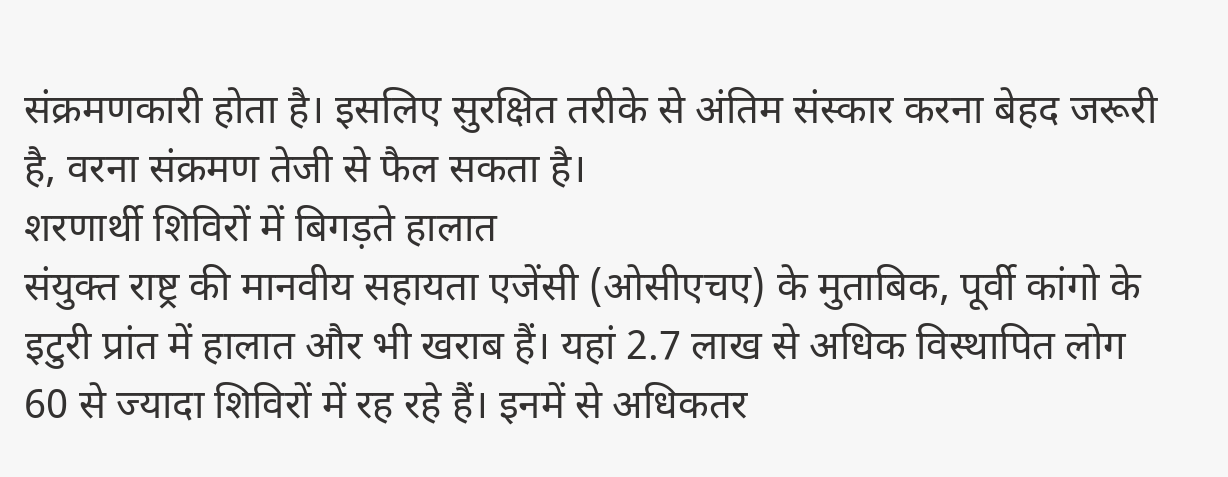संक्रमणकारी होता है। इसलिए सुरक्षित तरीके से अंतिम संस्कार करना बेहद जरूरी है, वरना संक्रमण तेजी से फैल सकता है।
शरणार्थी शिविरों में बिगड़ते हालात
संयुक्त राष्ट्र की मानवीय सहायता एजेंसी (ओसीएचए) के मुताबिक, पूर्वी कांगो के इटुरी प्रांत में हालात और भी खराब हैं। यहां 2.7 लाख से अधिक विस्थापित लोग 60 से ज्यादा शिविरों में रह रहे हैं। इनमें से अधिकतर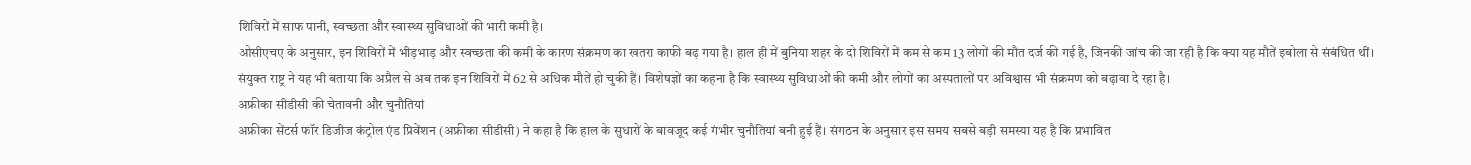शिविरों में साफ पानी, स्वच्छता और स्वास्थ्य सुविधाओं की भारी कमी है।
ओसीएचए के अनुसार, इन शिविरों में भीड़भाड़ और स्वच्छता की कमी के कारण संक्रमण का खतरा काफी बढ़ गया है। हाल ही में बुनिया शहर के दो शिविरों में कम से कम 13 लोगों की मौत दर्ज की गई है, जिनकी जांच की जा रही है कि क्या यह मौतें इबोला से संबंधित थीं।
संयुक्त राष्ट्र ने यह भी बताया कि अप्रैल से अब तक इन शिविरों में 62 से अधिक मौतें हो चुकी हैं। विशेषज्ञों का कहना है कि स्वास्थ्य सुविधाओं की कमी और लोगों का अस्पतालों पर अविश्वास भी संक्रमण को बढ़ावा दे रहा है।
अफ्रीका सीडीसी की चेतावनी और चुनौतियां
अफ्रीका सेंटर्स फॉर डिजीज कंट्रोल एंड प्रिवेंशन (अफ्रीका सीडीसी) ने कहा है कि हाल के सुधारों के बावजूद कई गंभीर चुनौतियां बनी हुई हैं। संगठन के अनुसार इस समय सबसे बड़ी समस्या यह है कि प्रभावित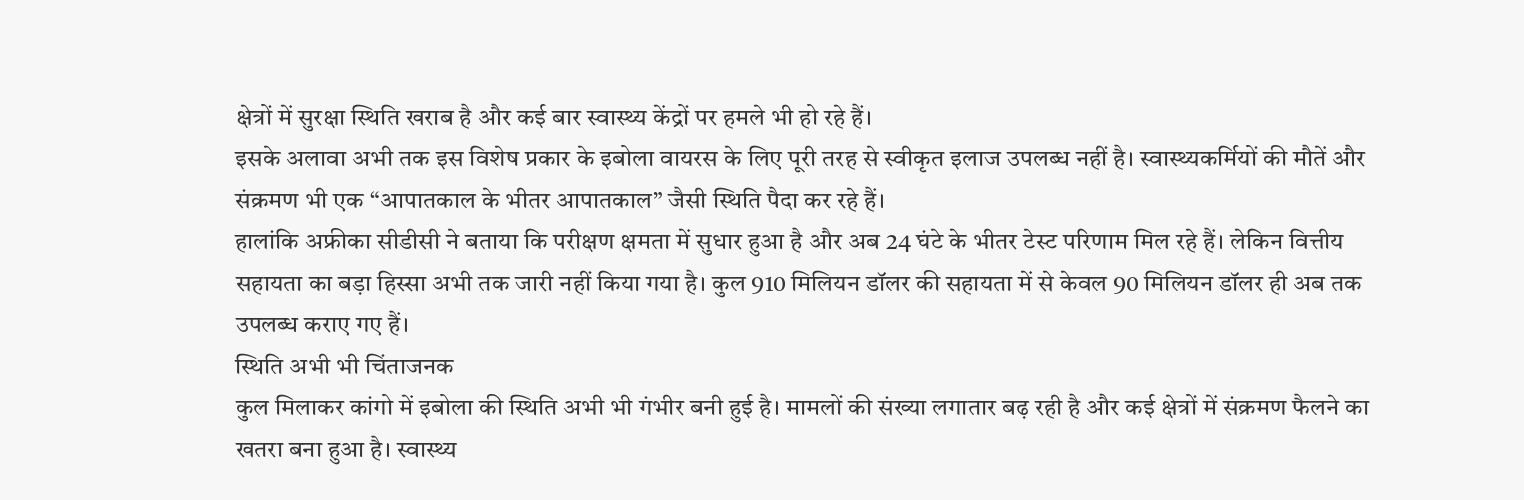क्षेत्रों में सुरक्षा स्थिति खराब है और कई बार स्वास्थ्य केंद्रों पर हमले भी हो रहे हैं।
इसके अलावा अभी तक इस विशेष प्रकार के इबोला वायरस के लिए पूरी तरह से स्वीकृत इलाज उपलब्ध नहीं है। स्वास्थ्यकर्मियों की मौतें और संक्रमण भी एक “आपातकाल के भीतर आपातकाल” जैसी स्थिति पैदा कर रहे हैं।
हालांकि अफ्रीका सीडीसी ने बताया कि परीक्षण क्षमता में सुधार हुआ है और अब 24 घंटे के भीतर टेस्ट परिणाम मिल रहे हैं। लेकिन वित्तीय सहायता का बड़ा हिस्सा अभी तक जारी नहीं किया गया है। कुल 910 मिलियन डॉलर की सहायता में से केवल 90 मिलियन डॉलर ही अब तक उपलब्ध कराए गए हैं।
स्थिति अभी भी चिंताजनक
कुल मिलाकर कांगो में इबोला की स्थिति अभी भी गंभीर बनी हुई है। मामलों की संख्या लगातार बढ़ रही है और कई क्षेत्रों में संक्रमण फैलने का खतरा बना हुआ है। स्वास्थ्य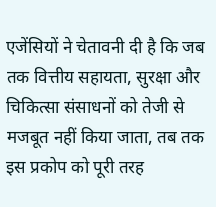एजेंसियों ने चेतावनी दी है कि जब तक वित्तीय सहायता, सुरक्षा और चिकित्सा संसाधनों को तेजी से मजबूत नहीं किया जाता, तब तक इस प्रकोप को पूरी तरह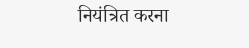नियंत्रित करना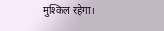मुश्किल रहेगा।